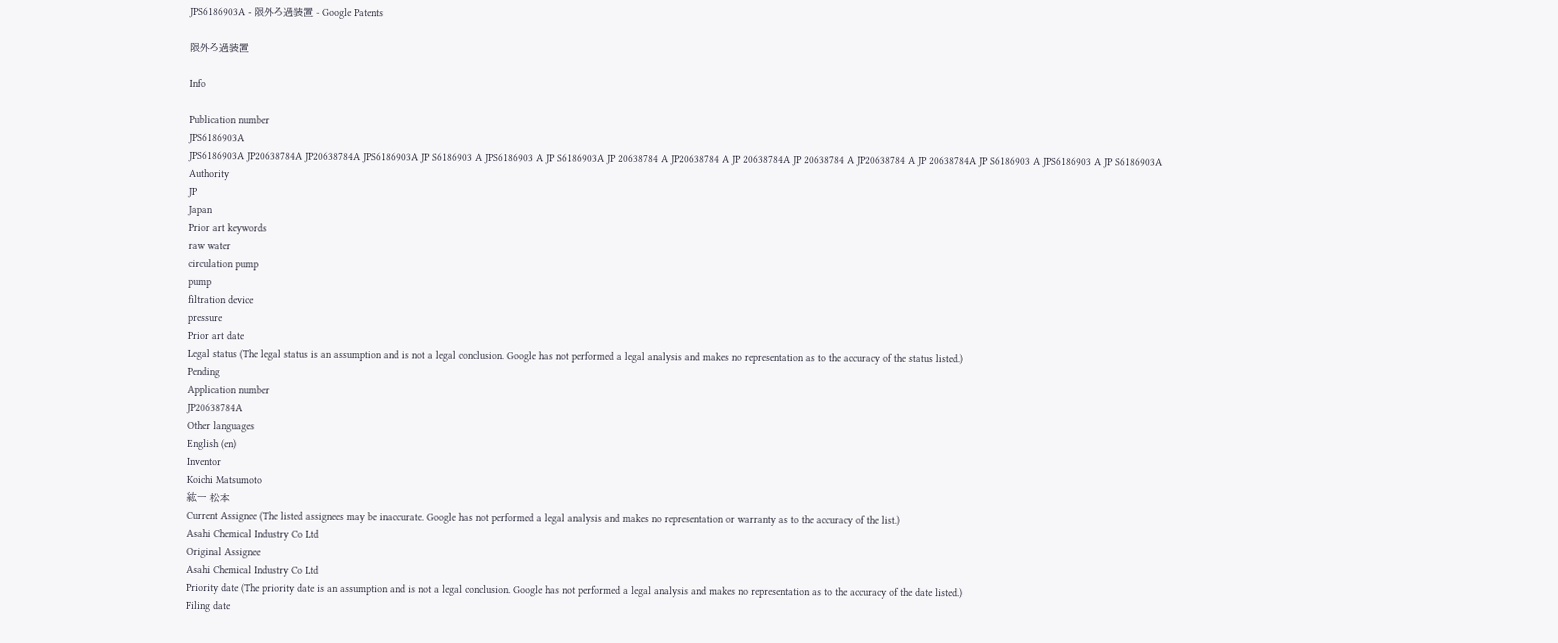JPS6186903A - 限外ろ過装置 - Google Patents

限外ろ過装置

Info

Publication number
JPS6186903A
JPS6186903A JP20638784A JP20638784A JPS6186903A JP S6186903 A JPS6186903 A JP S6186903A JP 20638784 A JP20638784 A JP 20638784A JP 20638784 A JP20638784 A JP 20638784A JP S6186903 A JPS6186903 A JP S6186903A
Authority
JP
Japan
Prior art keywords
raw water
circulation pump
pump
filtration device
pressure
Prior art date
Legal status (The legal status is an assumption and is not a legal conclusion. Google has not performed a legal analysis and makes no representation as to the accuracy of the status listed.)
Pending
Application number
JP20638784A
Other languages
English (en)
Inventor
Koichi Matsumoto
紘一 松本
Current Assignee (The listed assignees may be inaccurate. Google has not performed a legal analysis and makes no representation or warranty as to the accuracy of the list.)
Asahi Chemical Industry Co Ltd
Original Assignee
Asahi Chemical Industry Co Ltd
Priority date (The priority date is an assumption and is not a legal conclusion. Google has not performed a legal analysis and makes no representation as to the accuracy of the date listed.)
Filing date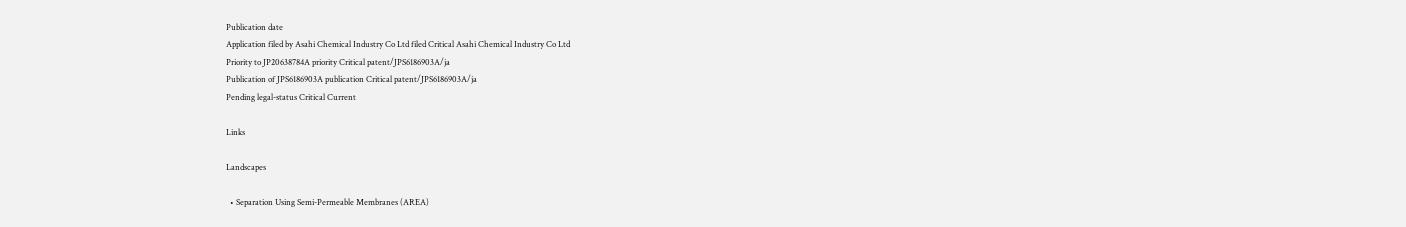Publication date
Application filed by Asahi Chemical Industry Co Ltd filed Critical Asahi Chemical Industry Co Ltd
Priority to JP20638784A priority Critical patent/JPS6186903A/ja
Publication of JPS6186903A publication Critical patent/JPS6186903A/ja
Pending legal-status Critical Current

Links

Landscapes

  • Separation Using Semi-Permeable Membranes (AREA)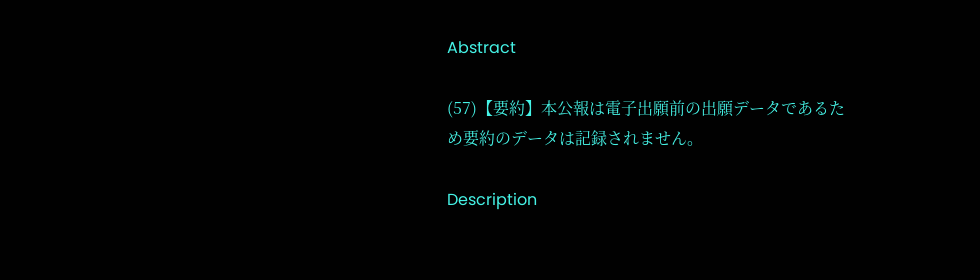Abstract

(57)【要約】本公報は電子出願前の出願データであるた
め要約のデータは記録されません。

Description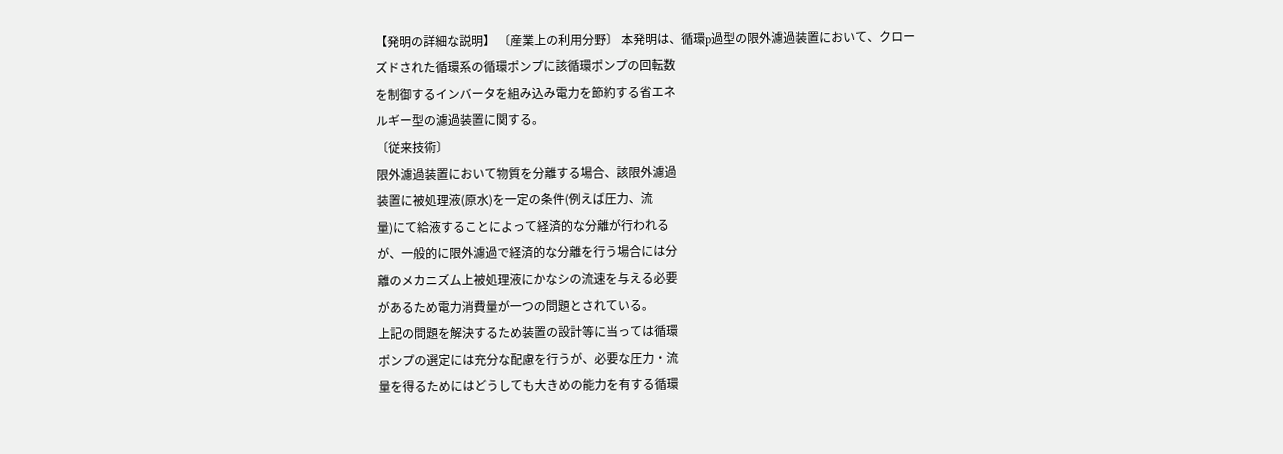【発明の詳細な説明】 〔産業上の利用分野〕 本発明は、循環p過型の限外濾過装置において、クロー
ズドされた循環系の循環ポンプに該循環ポンプの回転数
を制御するインバータを組み込み電力を節約する省エネ
ルギー型の濾過装置に関する。
〔従来技術〕
限外濾過装置において物質を分離する場合、該限外濾過
装置に被処理液(原水)を一定の条件(例えば圧力、流
量)にて給液することによって経済的な分離が行われる
が、一般的に限外濾過で経済的な分離を行う場合には分
離のメカニズム上被処理液にかなシの流速を与える必要
があるため電力消費量が一つの問題とされている。
上記の問題を解決するため装置の設計等に当っては循環
ポンプの選定には充分な配慮を行うが、必要な圧力・流
量を得るためにはどうしても大きめの能力を有する循環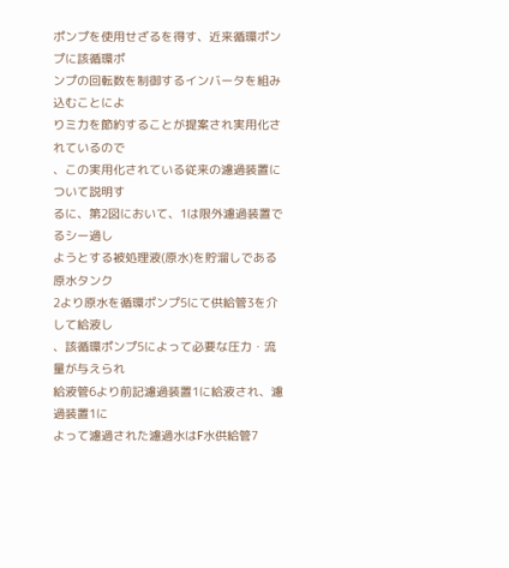ポンプを使用せざるを得す、近来循環ポンプに該循環ポ
ンプの回転数を制御するインバータを組み込むことによ
りミ力を節約することが提案され実用化されているので
、この実用化されている従来の濾過装置について説明す
るに、第2図において、1は限外濾過装置でるシー過し
ようとする被処理液(原水)を貯溜しである原水タンク
2より原水を循環ポンプ5にて供給管3を介して給液し
、該循環ポンプ5によって必要な圧力・流量が与えられ
給液管6より前記濾過装置1に給液され、濾過装置1に
よって濾過された濾過水はF水供給管7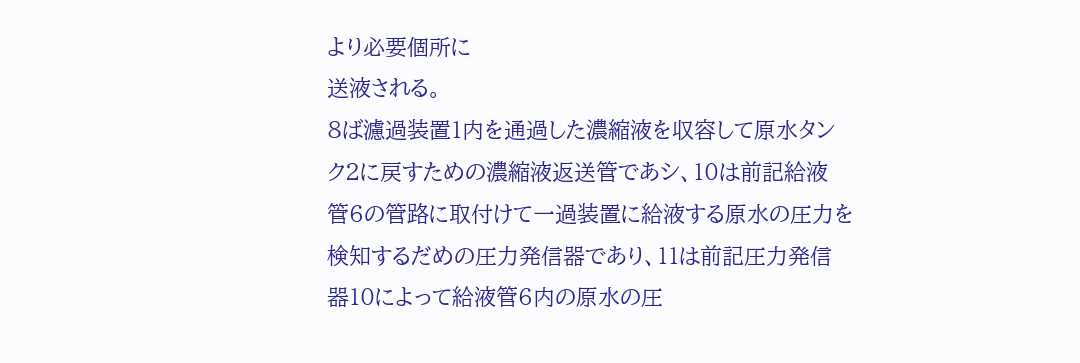より必要個所に
送液される。
8ば濾過装置1内を通過した濃縮液を収容して原水タン
ク2に戻すための濃縮液返送管であシ、10は前記給液
管6の管路に取付けて一過装置に給液する原水の圧力を
検知するだめの圧力発信器であり、11は前記圧力発信
器10によって給液管6内の原水の圧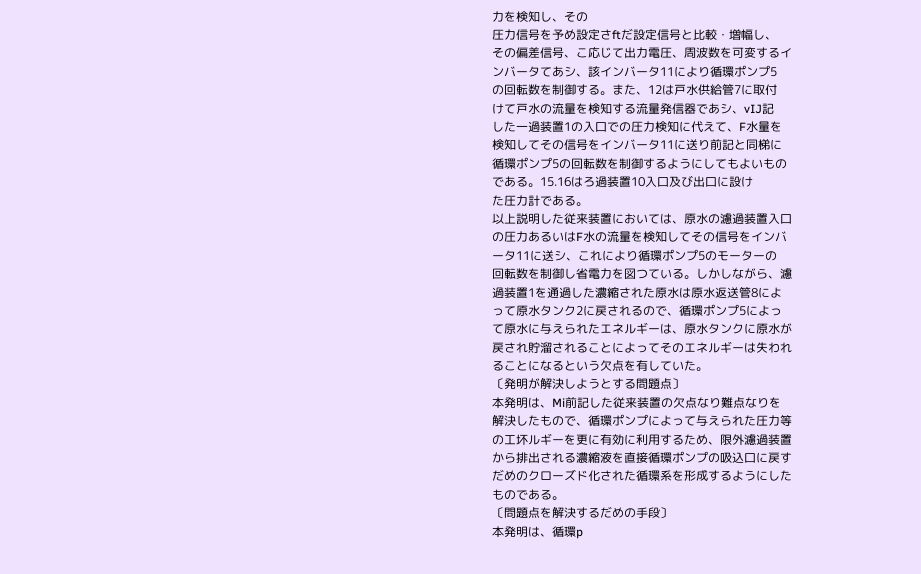力を検知し、その
圧力信号を予め設定さftだ設定信号と比較・増幅し、
その偏差信号、こ応じて出力電圧、周波数を可変するイ
ンバータてあシ、該インバータ11により循環ポンプ5
の回転数を制御する。また、12は戸水供給管7に取付
けて戸水の流量を検知する流量発信器であシ、vIJ記
した一過装置1の入口での圧力検知に代えて、F水量を
検知してその信号をインバータ11に送り前記と同梯に
循環ポンプ5の回転数を制御するようにしてもよいもの
である。15.16はろ過装置10入口及び出口に設け
た圧力計である。
以上説明した従来装置においては、原水の濾過装置入口
の圧力あるいはF水の流量を検知してその信号をインバ
ータ11に送シ、これにより循環ポンプ5のモーターの
回転数を制御し省電力を図つている。しかしながら、濾
過装置1を通過した濃縮された原水は原水返送管8によ
って原水タンク2に戻されるので、循環ポンプ5によっ
て原水に与えられたエネルギーは、原水タンクに原水が
戻され貯溜されることによってそのエネルギーは失われ
ることになるという欠点を有していた。
〔発明が解決しようとする問題点〕
本発明は、Mi前記した従来装置の欠点なり難点なりを
解決したもので、循環ポンプによって与えられた圧力等
の工坏ルギーを更に有効に利用するため、限外濾過装置
から排出される濃縮液を直接循環ポンプの吸込口に戻す
だめのクローズド化された循環系を形成するようにした
ものである。
〔問題点を解決するだめの手段〕
本発明は、循環p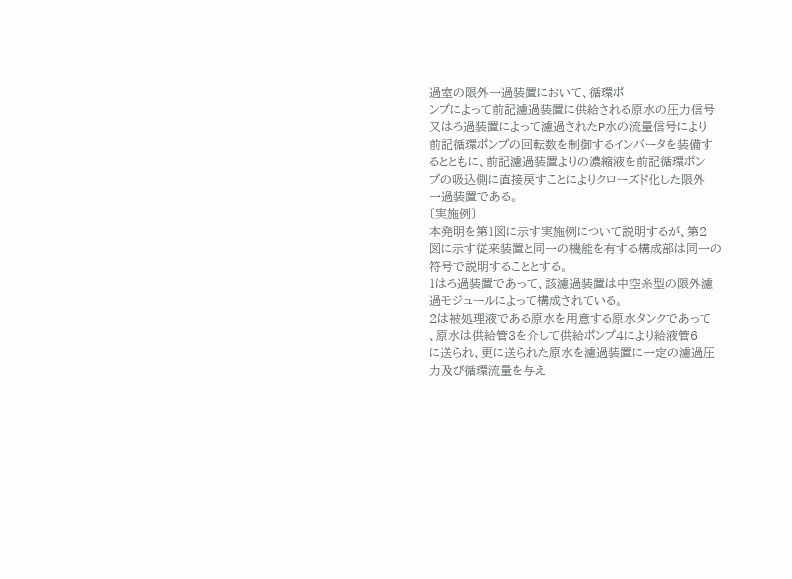過室の限外一過装置において、循環ポ
ンプによって前記濾過装置に供給される原水の圧力信号
又はろ過装置によって濾過されたP水の流量信号により
前記循環ポンプの回転数を制御するインバータを装備す
るとともに、前記濾過装置よりの濃縮液を前記循環ポン
プの吸込側に直接戻すことによりクローズド化した限外
一過装置である。
〔実施例〕
本発明を第1図に示す実施例について説明するが、第2
図に示す従来装置と同一の機能を有する構成部は同一の
符号で説明することとする。
1はろ過装置であって、該濾過装置は中空糸型の限外濾
過モジュールによって構成されている。
2は被処理液である原水を用意する原水タンクであって
、原水は供給管3を介して供給ポンプ4により給液管6
に送られ、更に送られた原水を濾過装置に一定の濾過圧
力及び循環流量を与え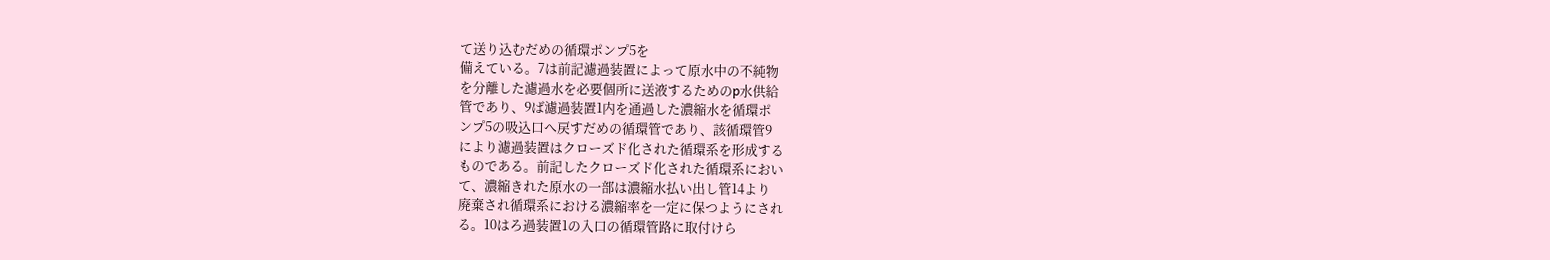て送り込むだめの循環ポンプ5を
備えている。7は前記濾過装置によって原水中の不純物
を分離した濾過水を必要個所に送液するためのp水供給
管であり、9ば濾過装置1内を通過した濃縮水を循環ポ
ンプ5の吸込口へ戻すだめの循環管であり、該循環管9
により濾過装置はクローズド化された循環系を形成する
ものである。前記したクローズド化された循環系におい
て、濃縮きれた原水の一部は濃縮水払い出し管14より
廃棄され循環系における濃縮率を一定に保つようにされ
る。10はろ過装置1の入口の循環管路に取付けら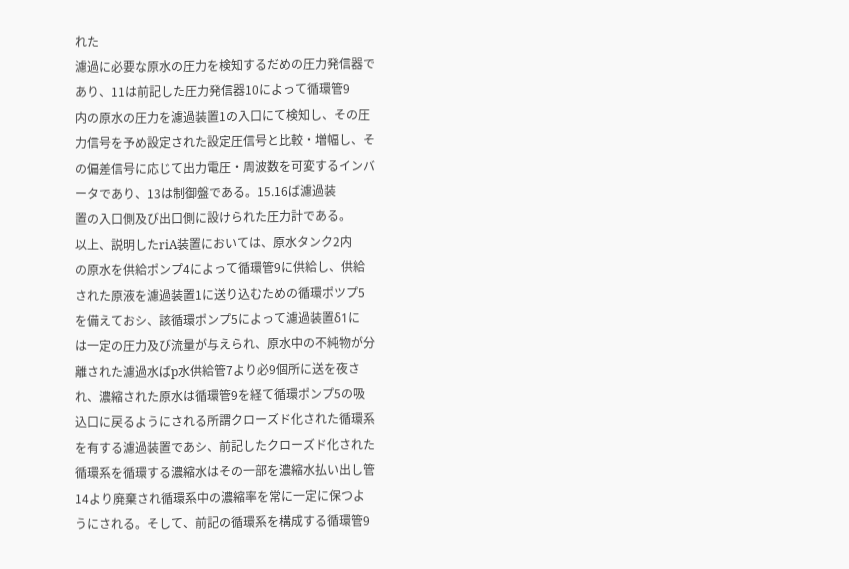れた
濾過に必要な原水の圧力を検知するだめの圧力発信器で
あり、11は前記した圧力発信器10によって循環管9
内の原水の圧力を濾過装置1の入口にて検知し、その圧
力信号を予め設定された設定圧信号と比較・増幅し、そ
の偏差信号に応じて出力電圧・周波数を可変するインバ
ータであり、13は制御盤である。15.16ば濾過装
置の入口側及び出口側に設けられた圧力計である。
以上、説明したriA装置においては、原水タンク2内
の原水を供給ポンプ4によって循環管9に供給し、供給
された原液を濾過装置1に送り込むための循環ポツプ5
を備えておシ、該循環ポンプ5によって濾過装置δ1に
は一定の圧力及び流量が与えられ、原水中の不純物が分
離された濾過水ばp水供給管7より必9個所に送を夜さ
れ、濃縮された原水は循環管9を経て循環ポンプ5の吸
込口に戻るようにされる所謂クローズド化された循環系
を有する濾過装置であシ、前記したクローズド化された
循環系を循環する濃縮水はその一部を濃縮水払い出し管
14より廃棄され循環系中の濃縮率を常に一定に保つよ
うにされる。そして、前記の循環系を構成する循環管9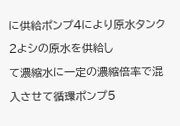に供給ポンプ4により原水タンク2よシの原水を供給し
て濃縮水に一定の濃縮倍率で混入させて循環ポンプ5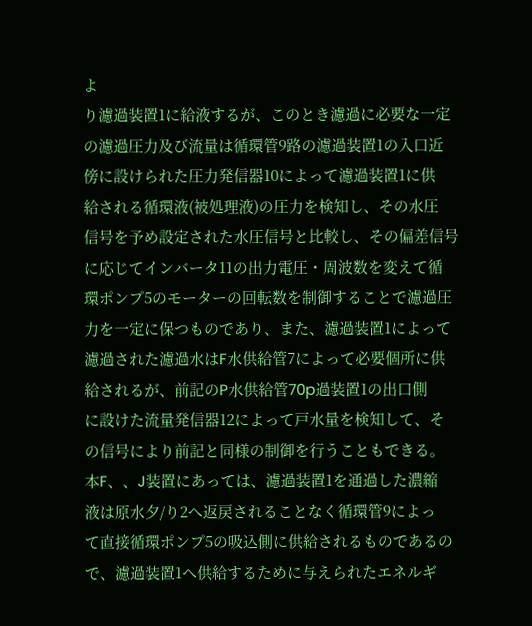よ
り濾過装置1に給液するが、このとき濾過に必要な一定
の濾過圧力及び流量は循環管9路の濾過装置1の入口近
傍に設けられた圧力発信器10によって濾過装置1に供
給される循環液(被処理液)の圧力を検知し、その水圧
信号を予め設定された水圧信号と比較し、その偏差信号
に応じてインバータ11の出力電圧・周波数を変えて循
環ポンプ5のモーターの回転数を制御することで濾過圧
力を一定に保つものであり、また、濾過装置1によって
濾過された濾過水はF水供給管7によって必要個所に供
給されるが、前記のP水供給管70p過装置1の出口側
に設けた流量発信器12によって戸水量を検知して、そ
の信号により前記と同様の制御を行うこともできる。
本F、、J装置にあっては、濾過装置1を通過した濃縮
液は原水夕/り2へ返戻されることなく循環管9によっ
て直接循環ポンプ5の吸込側に供給されるものであるの
で、濾過装置1へ供給するために与えられたエネルギ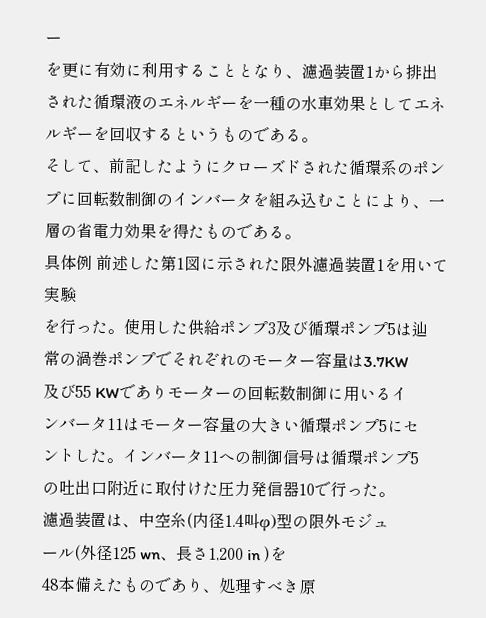ー
を更に有効に利用することとなり、濾過装置1から排出
された循環液のエネルギーを一種の水車効果としてエネ
ルギーを回収するというものである。
そして、前記したようにクローズドされた循環系のポン
プに回転数制御のインバータを組み込むことにより、一
層の省電力効果を得たものである。
具体例 前述した第1図に示された限外濾過装置1を用いて実験
を行った。使用した供給ポンプ3及び循環ポンプ5は辿
常の渦巻ポンプでそれぞれのモーター容量は3.7KW
及び55 KWでありモーターの回転数制御に用いるイ
ンバータ11はモーター容量の大きい循環ポンプ5にセ
ントした。インバータ11への制御信号は循環ポンプ5
の吐出口附近に取付けた圧力発信器10で行った。
濾過装置は、中空糸(内径1.4叫φ)型の限外モジュ
ール(外径125 wn、長さ1,200 in )を
48本備えたものであり、処理すべき原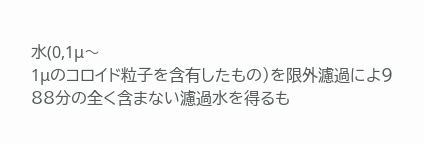水(0,1μ〜
1μのコロイド粒子を含有したもの)を限外濾過によ9
88分の全く含まない濾過水を得るも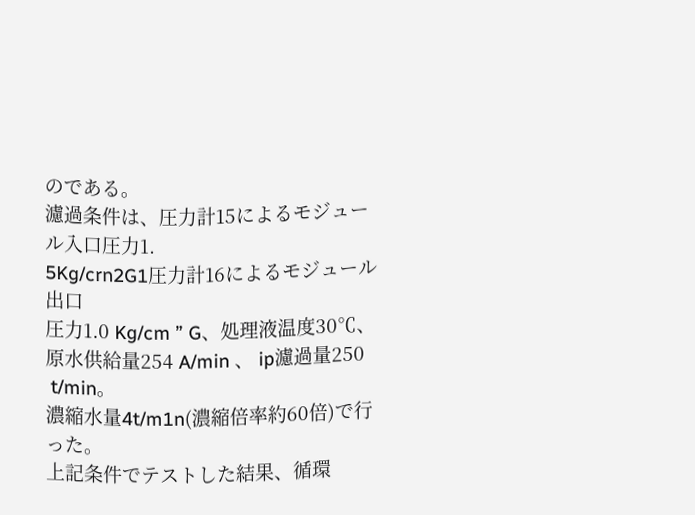のである。
濾過条件は、圧力計15によるモジュール入口圧力1.
5Kg/crn2G1圧力計16によるモジュール出口
圧力1.0 Kg/cm ” G、処理液温度30℃、
原水供給量254 A/min 、 ip濾過量250
 t/min。
濃縮水量4t/m1n(濃縮倍率約60倍)で行った。
上記条件でテストした結果、循環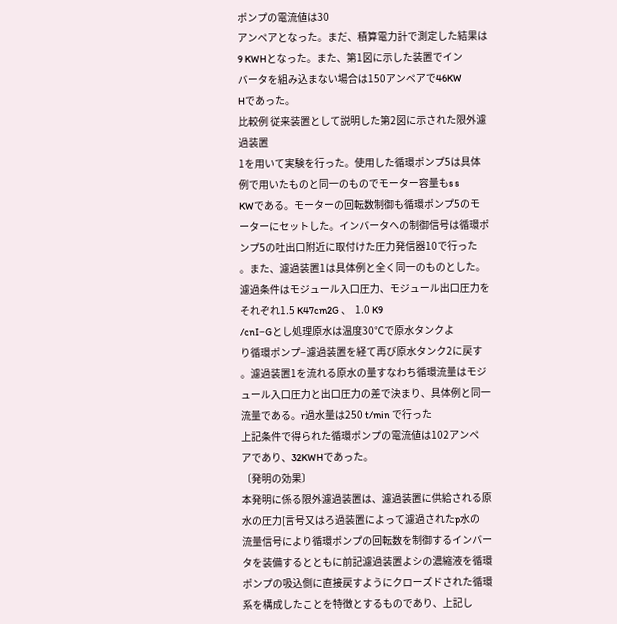ポンプの電流値は30
アンペアとなった。まだ、積算電力計で測定した結果は
9 KWHとなった。また、第1図に示した装置でイン
バータを組み込まない場合は150アンペアで46KW
Hであった。
比較例 従来装置として説明した第2図に示された限外濾過装置
1を用いて実験を行った。使用した循環ポンプ5は具体
例で用いたものと同一のものでモーター容量もs s
KWである。モーターの回転数制御も循環ポンプ5のモ
ーターにセットした。インバータへの制御信号は循環ポ
ンプ5の吐出口附近に取付けた圧力発信器10で行った
。また、濾過装置1は具体例と全く同一のものとした。
濾過条件はモジュール入口圧力、モジュール出口圧力を
それぞれ1.5 K47cm2G 、  1.0 K9
/cnI−Gとし処理原水は温度30℃で原水タンクよ
り循環ポンプ−濾過装置を経て再び原水タンク2に戻す
。濾過装置1を流れる原水の量すなわち循環流量はモジ
ュール入口圧力と出口圧力の差で決まり、具体例と同一
流量である。r過水量は250 t/min で行った
上記条件で得られた循環ポンプの電流値は102アンペ
アであり、32KWHであった。
〔発明の効果〕
本発明に係る限外濾過装置は、濾過装置に供給される原
水の圧力[言号又はろ過装置によって濾過されたp水の
流量信号により循環ポンプの回転数を制御するインバー
タを装備するとともに前記濾過装置よシの濃縮液を循環
ポンプの吸込側に直接戻すようにクローズドされた循環
系を構成したことを特徴とするものであり、上記し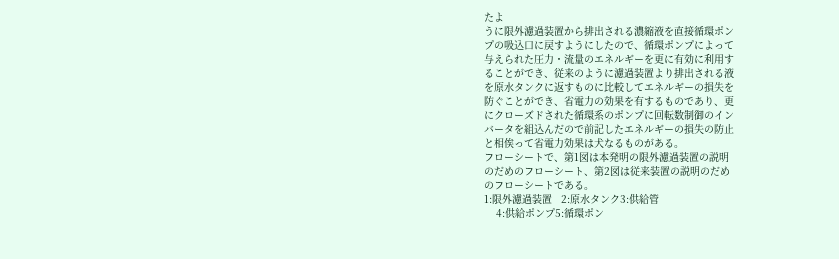たよ
うに限外濾過装置から排出される濃縮液を直接循環ポン
プの吸込口に戻すようにしたので、循環ポンプによって
与えられた圧力・流量のエネルギーを更に有効に利用す
ることができ、従来のように濾過装置より排出される液
を原水タンクに返すものに比較してエネルギーの損失を
防ぐことができ、省電力の効果を有するものであり、更
にクローズドされた循環系のポンプに回転数制御のイン
バータを組込んだので前記したエネルギーの損失の防止
と相俟って省電力効果は犬なるものがある。
フローシートで、第1図は本発明の限外濾過装置の説明
のだめのフローシート、第2図は従来装置の説明のだめ
のフローシートである。
1:限外濾過装置   2:原水タンク3:供給管
    4:供給ポンプ5:循環ポン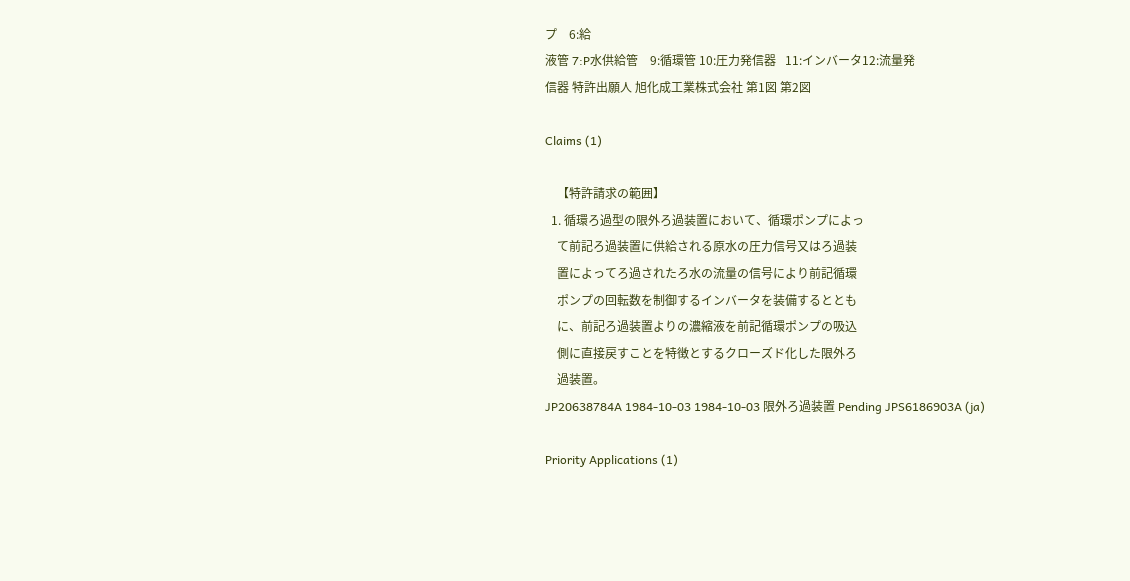プ    6:給
液管 7:P水供給管    9:循環管 10:圧力発信器   11:インバータ12:流量発
信器 特許出願人 旭化成工業株式会社 第1図 第2図

Claims (1)

    【特許請求の範囲】
  1. 循環ろ過型の限外ろ過装置において、循環ポンプによっ
    て前記ろ過装置に供給される原水の圧力信号又はろ過装
    置によってろ過されたろ水の流量の信号により前記循環
    ポンプの回転数を制御するインバータを装備するととも
    に、前記ろ過装置よりの濃縮液を前記循環ポンプの吸込
    側に直接戻すことを特徴とするクローズド化した限外ろ
    過装置。
JP20638784A 1984-10-03 1984-10-03 限外ろ過装置 Pending JPS6186903A (ja)

Priority Applications (1)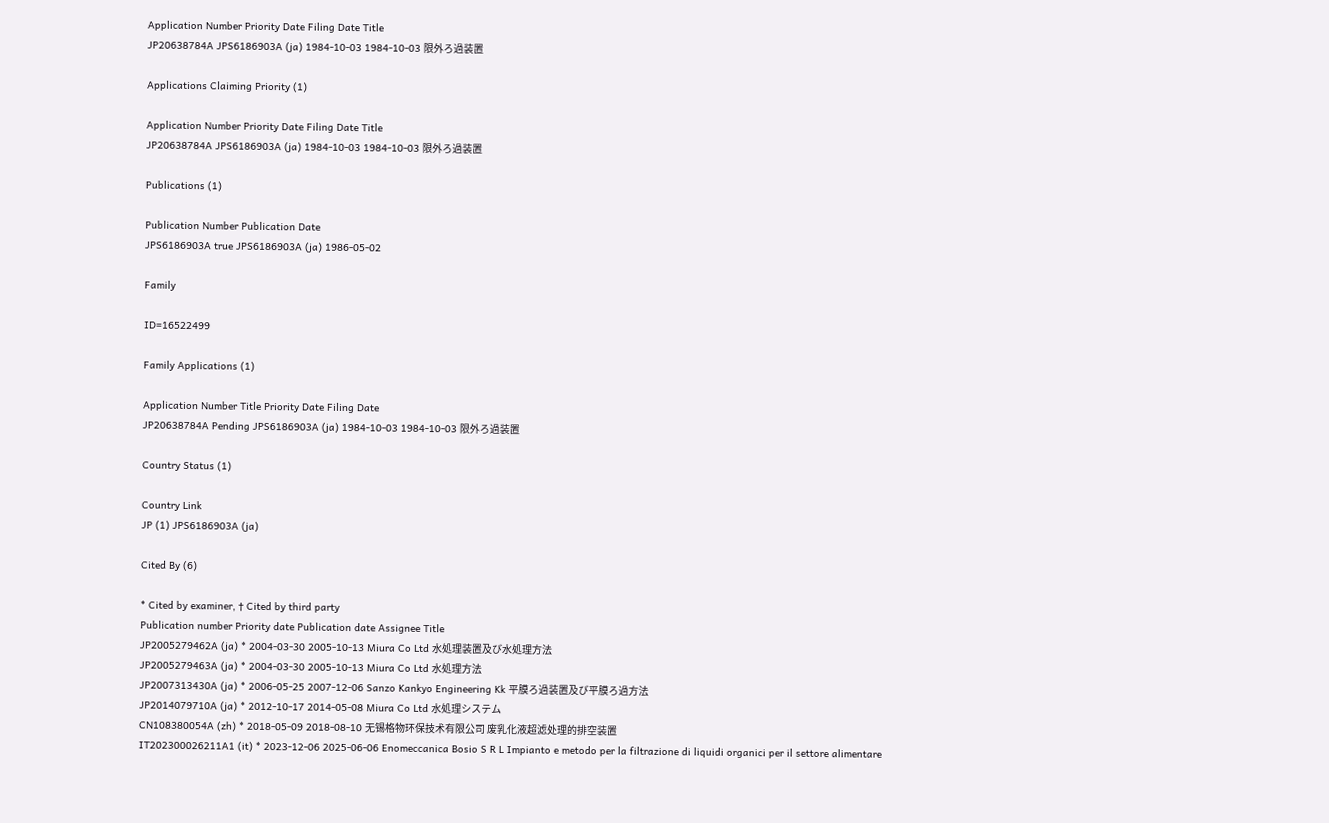Application Number Priority Date Filing Date Title
JP20638784A JPS6186903A (ja) 1984-10-03 1984-10-03 限外ろ過装置

Applications Claiming Priority (1)

Application Number Priority Date Filing Date Title
JP20638784A JPS6186903A (ja) 1984-10-03 1984-10-03 限外ろ過装置

Publications (1)

Publication Number Publication Date
JPS6186903A true JPS6186903A (ja) 1986-05-02

Family

ID=16522499

Family Applications (1)

Application Number Title Priority Date Filing Date
JP20638784A Pending JPS6186903A (ja) 1984-10-03 1984-10-03 限外ろ過装置

Country Status (1)

Country Link
JP (1) JPS6186903A (ja)

Cited By (6)

* Cited by examiner, † Cited by third party
Publication number Priority date Publication date Assignee Title
JP2005279462A (ja) * 2004-03-30 2005-10-13 Miura Co Ltd 水処理装置及び水処理方法
JP2005279463A (ja) * 2004-03-30 2005-10-13 Miura Co Ltd 水処理方法
JP2007313430A (ja) * 2006-05-25 2007-12-06 Sanzo Kankyo Engineering Kk 平膜ろ過装置及び平膜ろ過方法
JP2014079710A (ja) * 2012-10-17 2014-05-08 Miura Co Ltd 水処理システム
CN108380054A (zh) * 2018-05-09 2018-08-10 无锡格物环保技术有限公司 废乳化液超滤处理的排空装置
IT202300026211A1 (it) * 2023-12-06 2025-06-06 Enomeccanica Bosio S R L Impianto e metodo per la filtrazione di liquidi organici per il settore alimentare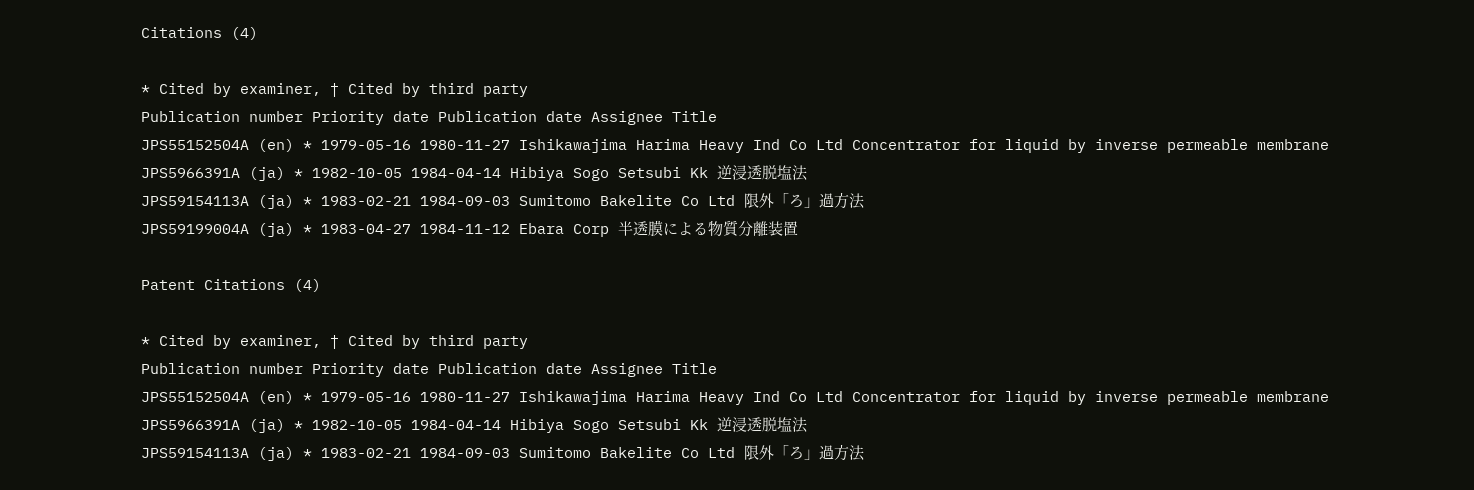Citations (4)

* Cited by examiner, † Cited by third party
Publication number Priority date Publication date Assignee Title
JPS55152504A (en) * 1979-05-16 1980-11-27 Ishikawajima Harima Heavy Ind Co Ltd Concentrator for liquid by inverse permeable membrane
JPS5966391A (ja) * 1982-10-05 1984-04-14 Hibiya Sogo Setsubi Kk 逆浸透脱塩法
JPS59154113A (ja) * 1983-02-21 1984-09-03 Sumitomo Bakelite Co Ltd 限外「ろ」過方法
JPS59199004A (ja) * 1983-04-27 1984-11-12 Ebara Corp 半透膜による物質分離装置

Patent Citations (4)

* Cited by examiner, † Cited by third party
Publication number Priority date Publication date Assignee Title
JPS55152504A (en) * 1979-05-16 1980-11-27 Ishikawajima Harima Heavy Ind Co Ltd Concentrator for liquid by inverse permeable membrane
JPS5966391A (ja) * 1982-10-05 1984-04-14 Hibiya Sogo Setsubi Kk 逆浸透脱塩法
JPS59154113A (ja) * 1983-02-21 1984-09-03 Sumitomo Bakelite Co Ltd 限外「ろ」過方法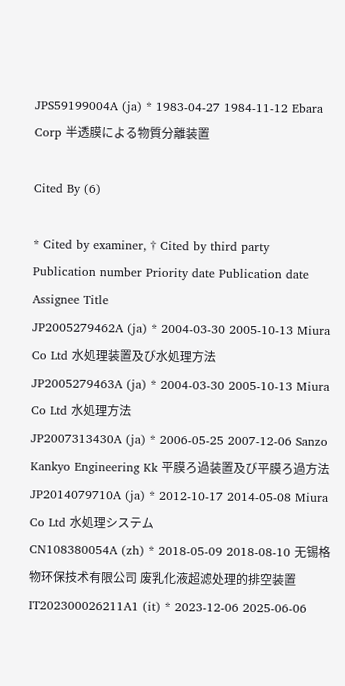JPS59199004A (ja) * 1983-04-27 1984-11-12 Ebara Corp 半透膜による物質分離装置

Cited By (6)

* Cited by examiner, † Cited by third party
Publication number Priority date Publication date Assignee Title
JP2005279462A (ja) * 2004-03-30 2005-10-13 Miura Co Ltd 水処理装置及び水処理方法
JP2005279463A (ja) * 2004-03-30 2005-10-13 Miura Co Ltd 水処理方法
JP2007313430A (ja) * 2006-05-25 2007-12-06 Sanzo Kankyo Engineering Kk 平膜ろ過装置及び平膜ろ過方法
JP2014079710A (ja) * 2012-10-17 2014-05-08 Miura Co Ltd 水処理システム
CN108380054A (zh) * 2018-05-09 2018-08-10 无锡格物环保技术有限公司 废乳化液超滤处理的排空装置
IT202300026211A1 (it) * 2023-12-06 2025-06-06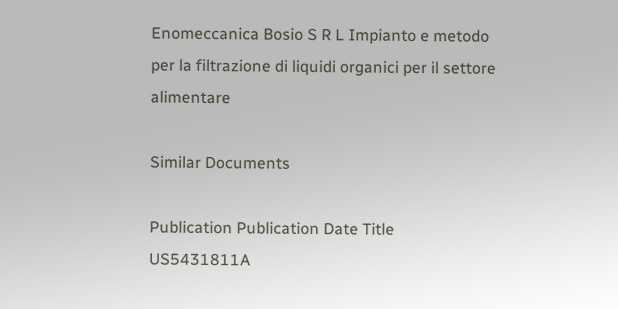Enomeccanica Bosio S R L Impianto e metodo per la filtrazione di liquidi organici per il settore alimentare

Similar Documents

Publication Publication Date Title
US5431811A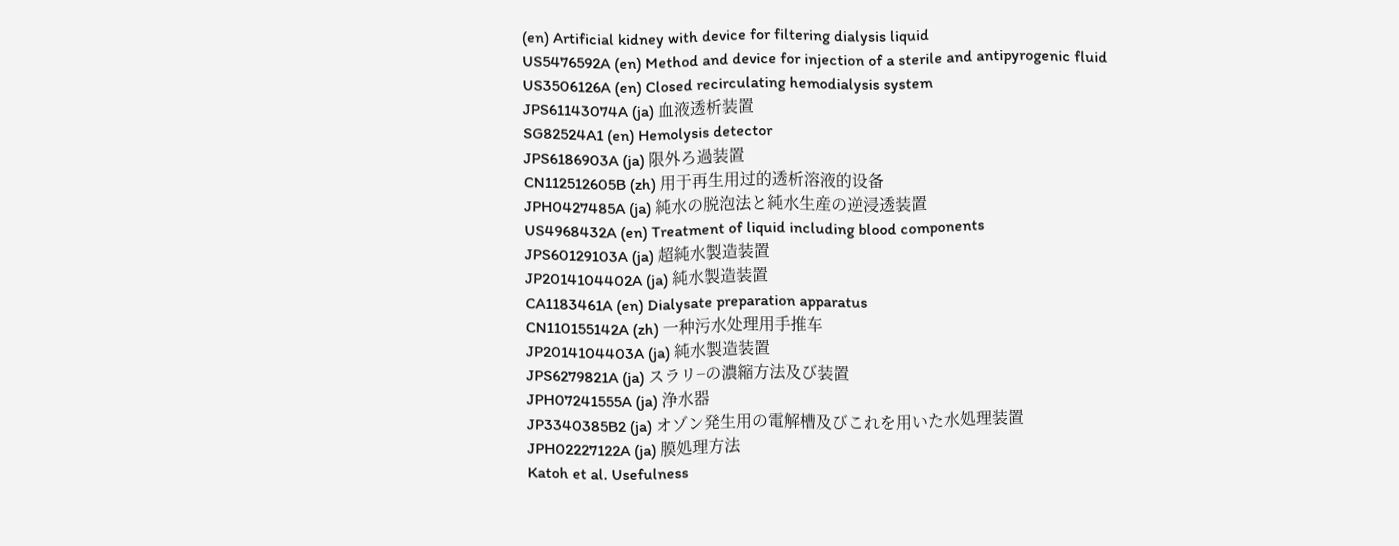(en) Artificial kidney with device for filtering dialysis liquid
US5476592A (en) Method and device for injection of a sterile and antipyrogenic fluid
US3506126A (en) Closed recirculating hemodialysis system
JPS61143074A (ja) 血液透析装置
SG82524A1 (en) Hemolysis detector
JPS6186903A (ja) 限外ろ過装置
CN112512605B (zh) 用于再生用过的透析溶液的设备
JPH0427485A (ja) 純水の脱泡法と純水生産の逆浸透装置
US4968432A (en) Treatment of liquid including blood components
JPS60129103A (ja) 超純水製造装置
JP2014104402A (ja) 純水製造装置
CA1183461A (en) Dialysate preparation apparatus
CN110155142A (zh) 一种污水处理用手推车
JP2014104403A (ja) 純水製造装置
JPS6279821A (ja) スラリ−の濃縮方法及び装置
JPH07241555A (ja) 浄水器
JP3340385B2 (ja) オゾン発生用の電解槽及びこれを用いた水処理装置
JPH02227122A (ja) 膜処理方法
Katoh et al. Usefulness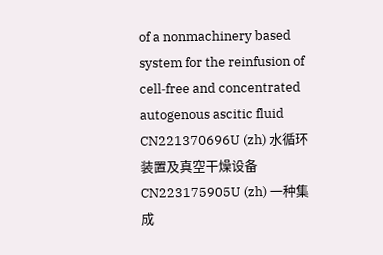of a nonmachinery based system for the reinfusion of cell‐free and concentrated autogenous ascitic fluid
CN221370696U (zh) 水循环装置及真空干燥设备
CN223175905U (zh) 一种集成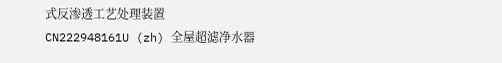式反渗透工艺处理装置
CN222948161U (zh) 全屋超滤净水器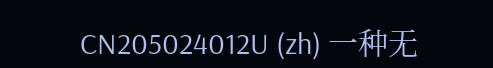CN205024012U (zh) 一种无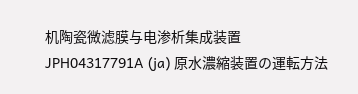机陶瓷微滤膜与电渗析集成装置
JPH04317791A (ja) 原水濃縮装置の運転方法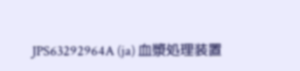JPS63292964A (ja) 血漿処理装置